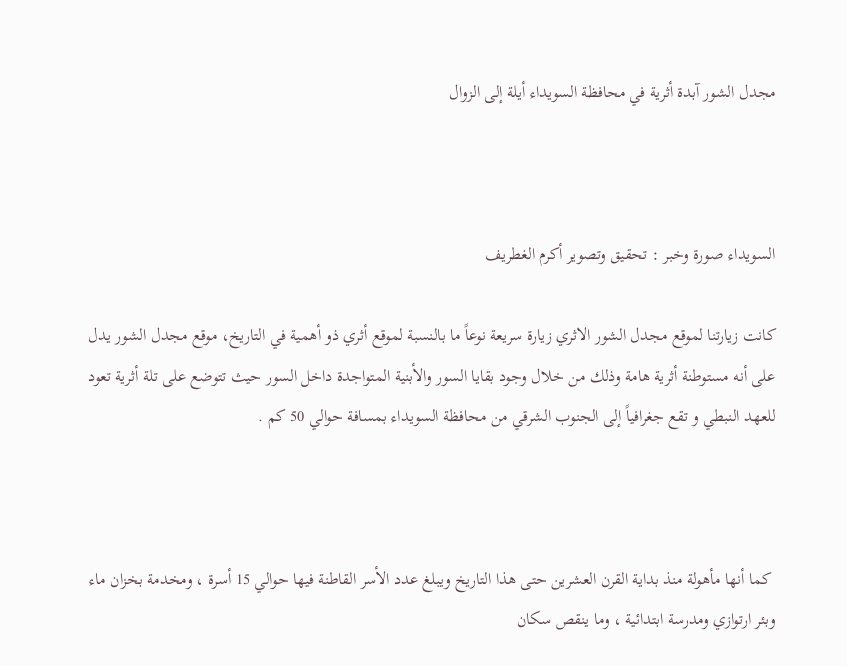مجدل الشور آبدة أثرية في محافظة السويداء أيلة إلى الزوال



السويداء صورة وخبر : تحقيق وتصوير أكرم الغطريف

كانت زيارتنا لموقع مجدل الشور الاثري زيارة سريعة نوعاً ما بالنسبة لموقع أثري ذو أهمية في التاريخ، موقع مجدل الشور يدل على أنه مستوطنة أثرية هامة وذلك من خلال وجود بقايا السور والأبنية المتواجدة داخل السور حيث تتوضع على تلة أثرية تعود للعهد النبطي و تقع جغرافياً إلى الجنوب الشرقي من محافظة السويداء بمسافة حوالي 50 كم .



 كما أنها مأهولة منذ بداية القرن العشرين حتى هذا التاريخ ويبلغ عدد الأسر القاطنة فيها حوالي 15 أسرة ، ومخدمة بخزان ماء وبئر ارتوازي ومدرسة ابتدائية ، وما ينقص سكان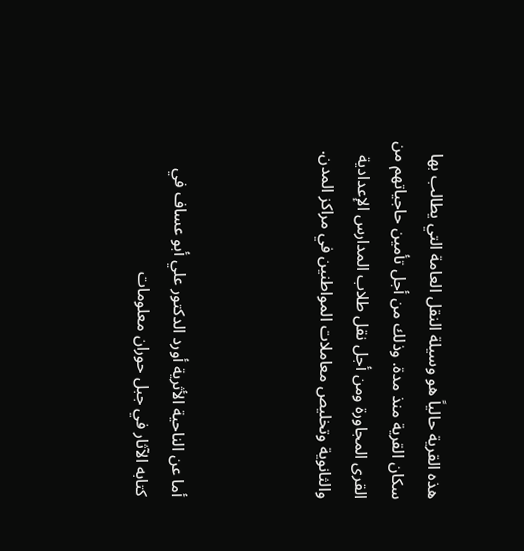هذه القرية حالياً هو وسيلة النقل العامة التي يطالب بها سكان القرية منذ مدة. وذلك من أجل تأمين حاجياتهم من القرى المجاورة ومن أجل نقل طلاب المدارس الإعدادية والثانوية وتخليص معاملات المواطنين في مراكز المدن.



أما عن الناحية الأثرية أورد الدكتور علي أبو عساف في كتابه الآثار في جبل حوران معلومات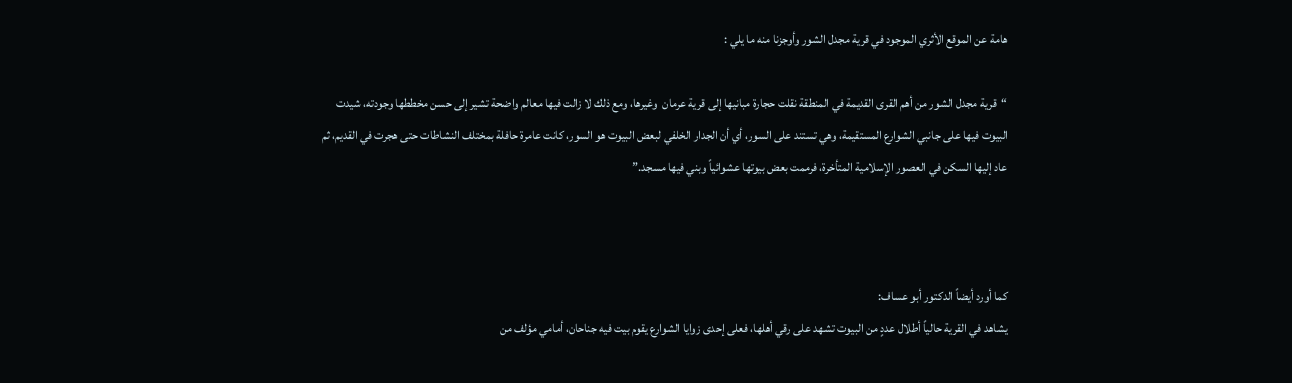هامة عن الموقع الأثري الموجود في قرية مجدل الشور وأوجزنا منه ما يلي :

“قرية مجدل الشور من أهم القرى القديمة في المنطقة نقلت حجارة مبانيها إلى قرية عرمان  وغيرها، ومع ذلك لا زالت فيها معالم واضحة تشير إلى حسن مخططها وجودته، شيدت البيوت فيها على جانبي الشوارع المستقيمة، وهي تستند على السور، أي أن الجدار الخلفي لبعض البيوت هو السور، كانت عامرة حافلة بمختلف النشاطات حتى هجرت في القديم، ثم عاد إليها السكن في العصور الإسلامية المتأخرة، فرممت بعض بيوتها عشوائياً وبني فيها مسجد.”



كما أورد أيضاً الدكتور أبو عساف:
يشاهد في القرية حالياً أطلال عددٍ من البيوت تشهد على رقي أهلها، فعلى إحدى زوايا الشوارع يقوم بيت فيه جناحان، أمامي مؤلف من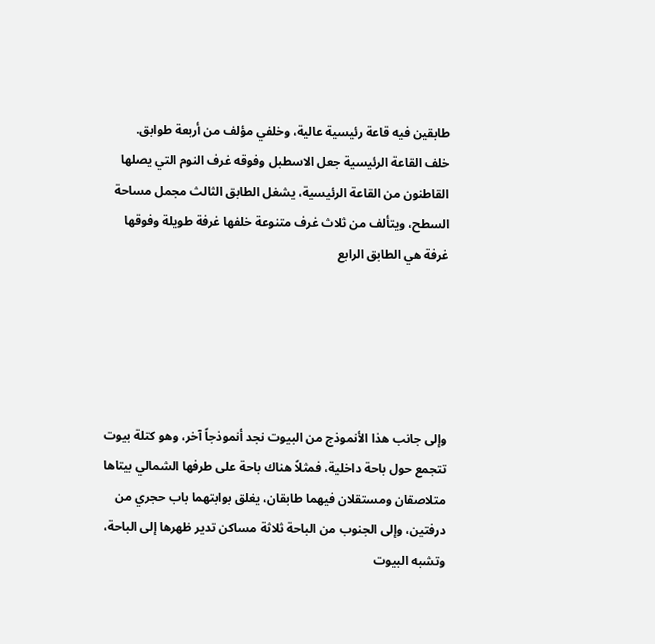طابقين فيه قاعة رئيسية عالية، وخلفي مؤلف من أربعة طوابق.
خلف القاعة الرئيسية جعل الاسطبل وفوقه غرف النوم التي يصلها القاطنون من القاعة الرئيسية، يشغل الطابق الثالث مجمل مساحة السطح، ويتألف من ثلاث غرف متنوعة خلفها غرفة طويلة وفوقها غرفة هي الطابق الرابع





وإلى جانب هذا الأنموذج من البيوت نجد أنموذجاً آخر، وهو كتلة بيوت تتجمع حول باحة داخلية، فمثلاً هناك باحة على طرفها الشمالي بيتاها متلاصقان ومستقلان فيهما طابقان، يغلق بوابتهما باب حجري من درفتين، وإلى الجنوب من الباحة ثلاثة مساكن تدير ظهرها إلى الباحة، وتشبه البيوت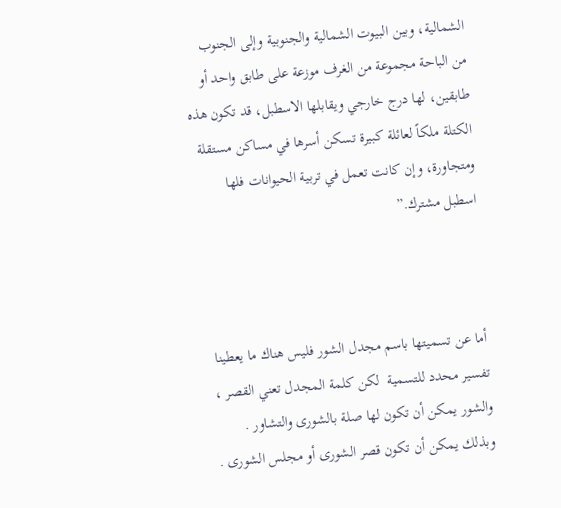الشمالية، وبين البيوت الشمالية والجنوبية وإلى الجنوب من الباحة مجموعة من الغرف موزعة على طابق واحد أو طابقين، لها درج خارجي ويقابلها الاسطبل، قد تكون هذه الكتلة ملكاً لعائلة كبيرة تسكن أسرها في مساكن مستقلة ومتجاورة، وإن كانت تعمل في تربية الحيوانات فلها اسطبل مشترك.”



أما عن تسميتها باسم مجدل الشور فليس هناك ما يعطينا تفسير محدد للتسمية  لكن كلمة المجدل تعني القصر ، والشور يمكن أن تكون لها صلة بالشورى والتشاور . وبذلك يمكن أن تكون قصر الشورى أو مجلس الشورى .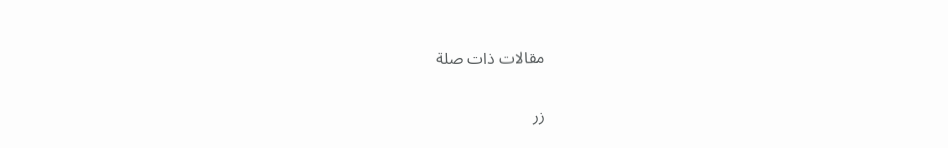مقالات ذات صلة

زر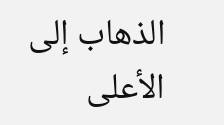الذهاب إلى الأعلى